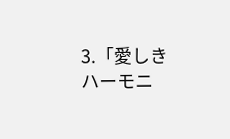3.「愛しきハーモニ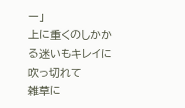ー」
上に重くのしかかる迷いもキレイに吹っ切れて
雑草に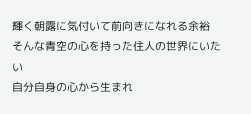輝く朝露に気付いて前向きになれる余裕
そんな青空の心を持った住人の世界にいたい
自分自身の心から生まれ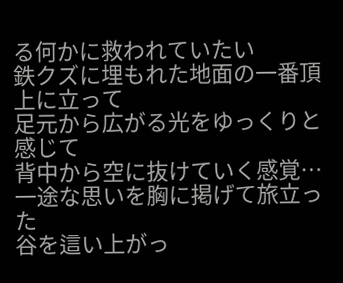る何かに救われていたい
鉄クズに埋もれた地面の一番頂上に立って
足元から広がる光をゆっくりと感じて
背中から空に抜けていく感覚…
一途な思いを胸に掲げて旅立った
谷を這い上がっ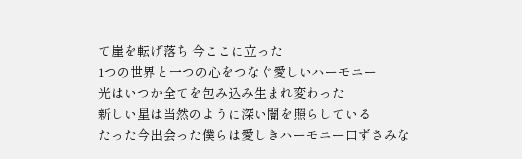て崖を転げ落ち 今ここに立った
1つの世界と一つの心をつなぐ愛しいハーモニー
光はいつか全てを包み込み生まれ変わった
新しい星は当然のように深い闇を照らしている
たった今出会った僕らは愛しきハーモニー口ずさみな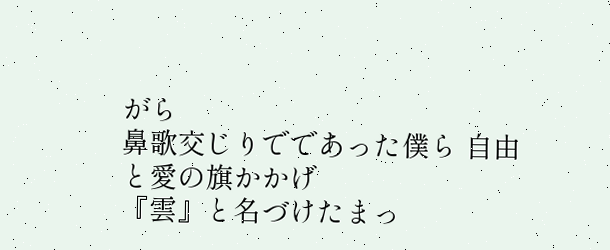がら
鼻歌交じりでであった僕ら 自由と愛の旗かかげ
『雲』と名づけたまっ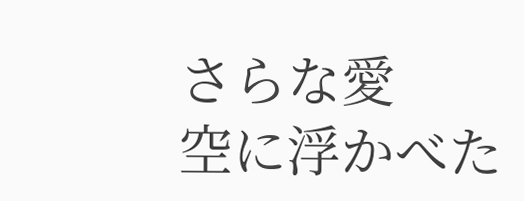さらな愛
空に浮かべた